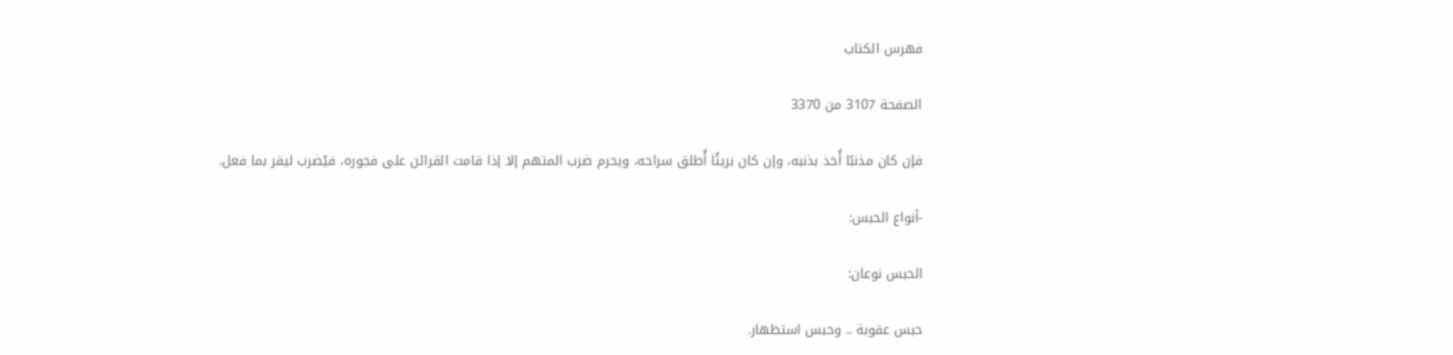فهرس الكتاب

الصفحة 3107 من 3370

فإن كان مذنبًا أُخذ بذنبه، وإن كان بريئًا أُطلق سراحه، ويحرم ضرب المتهم إلا إذا قامت القرائن على فجوره، فيُضرب ليقر بما فعل.

-أنواع الحبس:

الحبس نوعان:

حبس عقوبة .. وحبس استظهار.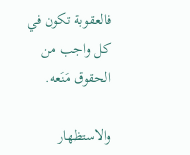فالعقوبة تكون في كل واجب من الحقوق مَنَعه.

والاستظهار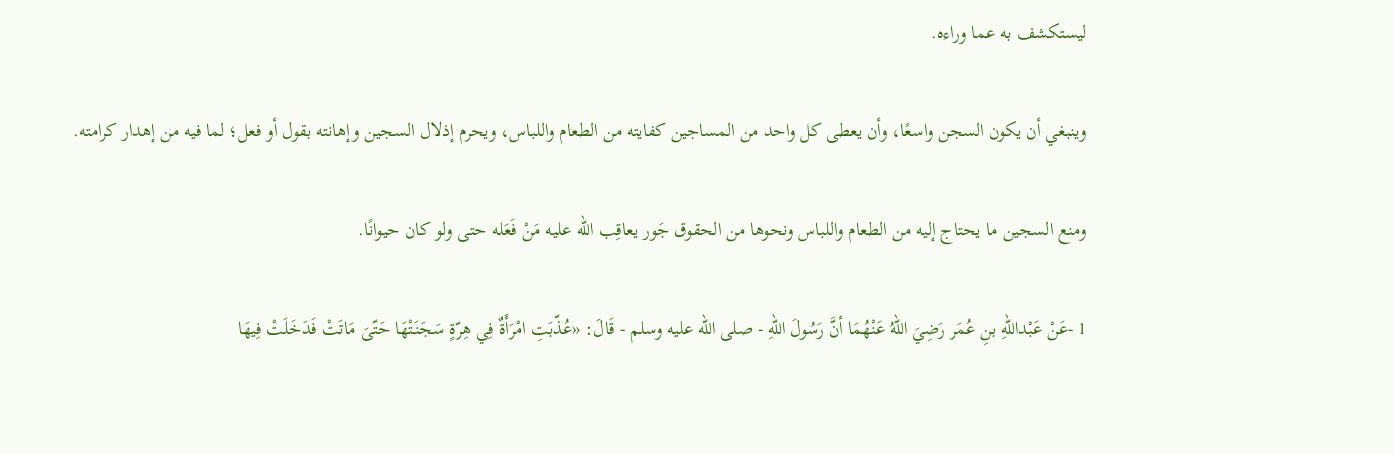ليستكشف به عما وراءه.

وينبغي أن يكون السجن واسعًا، وأن يعطى كل واحد من المساجين كفايته من الطعام واللباس، ويحرم إذلال السجين وإهانته بقول أو فعل؛ لما فيه من إهدار كرامته.

ومنع السجين ما يحتاج إليه من الطعام واللباس ونحوها من الحقوق جَور يعاقِب الله عليه مَنْ فَعَله حتى ولو كان حيوانًا.

1 -عَنْ عَبْداللهِ بنِ عُمَر رَضِيَ اللهُ عَنْهُمَا أنَّ رَسُولَ اللهِ - صلى الله عليه وسلم - قَالَ: «عُذّبَتِ امْرَأَةٌ فِي هِرّةٍ سَجَنَتْهَا حَتّىَ مَاتَتْ فَدَخَلَتْ فِيهَا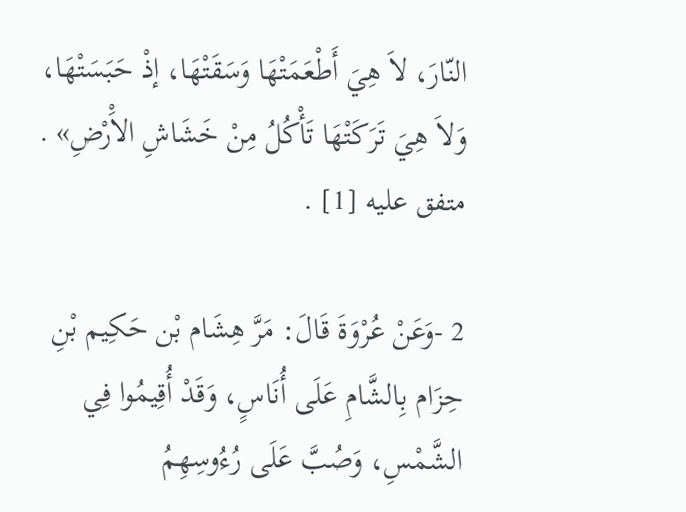النّارَ، لاَ هِيَ أَطْعَمَتْهَا وَسَقَتْهَا، إذْ حَبَسَتْهَا، وَلاَ هِيَ تَرَكَتْهَا تَأْكُلُ مِنْ خَشَاشِ الاَْرْضِ» . متفق عليه [1] .

2 -وَعَنْ عُرْوَةَ قَالَ: مَرَّ هِشَام بْن حَكِيم بْنِ حِزَام بِالشَّامِ عَلَى أُنَاسٍ، وَقَدْ أُقِيمُوا فِي الشَّمْسِ، وَصُبَّ عَلَى رُءُوسِهِمُ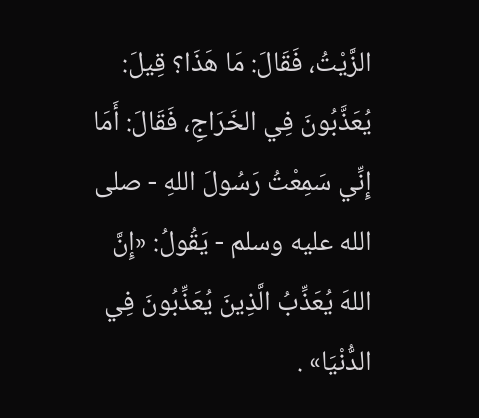الزَّيْتُ، فَقَالَ: مَا هَذَا؟ قِيلَ: يُعَذَّبُونَ فِي الخَرَاجِ، فَقَالَ: أَمَا إِنِّي سَمِعْتُ رَسُولَ اللهِ - صلى الله عليه وسلم - يَقُولُ: «إِنَّ اللهَ يُعَذِّبُ الَّذِينَ يُعَذِّبُونَ فِي الدُّنْيَا» .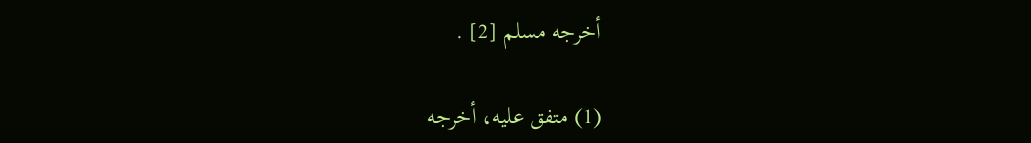أخرجه مسلم [2] .

(1) متفق عليه، أخرجه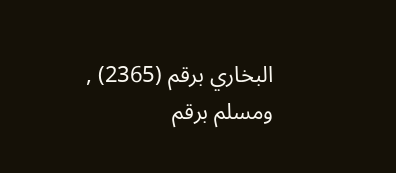البخاري برقم (2365) , ومسلم برقم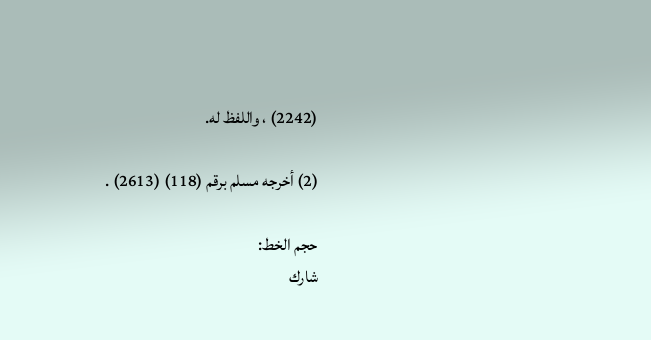(2242) ، واللفظ له.

(2) أخرجه مسلم برقم (118) (2613) .

حجم الخط:
شارك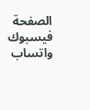الصفحة
فيسبوك واتساب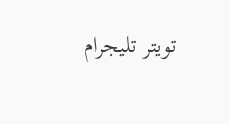تويتر تليجرام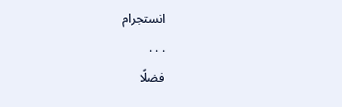انستجرام
. . .
فضلًا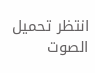انتظر تحميل الصوت